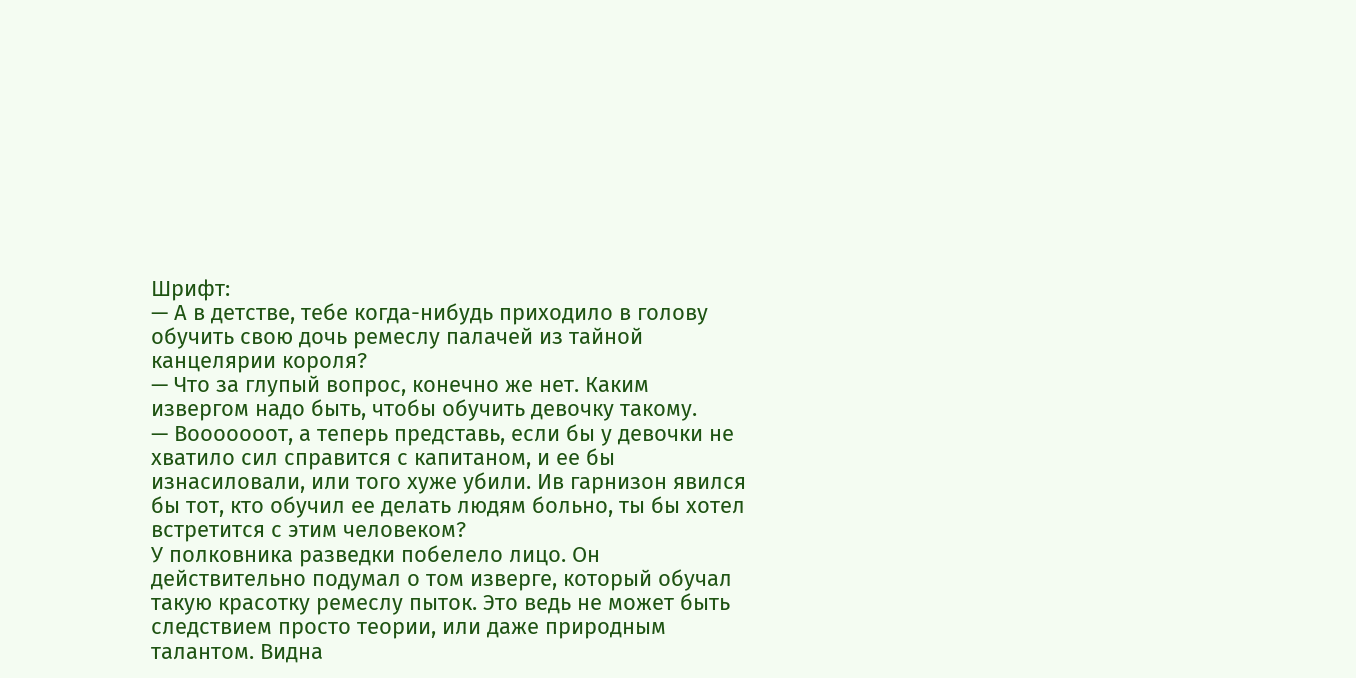Шрифт:
— А в детстве, тебе когда-нибудь приходило в голову обучить свою дочь ремеслу палачей из тайной канцелярии короля?
— Что за глупый вопрос, конечно же нет. Каким извергом надо быть, чтобы обучить девочку такому.
— Вооооооот, а теперь представь, если бы у девочки не хватило сил справится с капитаном, и ее бы изнасиловали, или того хуже убили. Ив гарнизон явился бы тот, кто обучил ее делать людям больно, ты бы хотел встретится с этим человеком?
У полковника разведки побелело лицо. Он действительно подумал о том изверге, который обучал такую красотку ремеслу пыток. Это ведь не может быть следствием просто теории, или даже природным талантом. Видна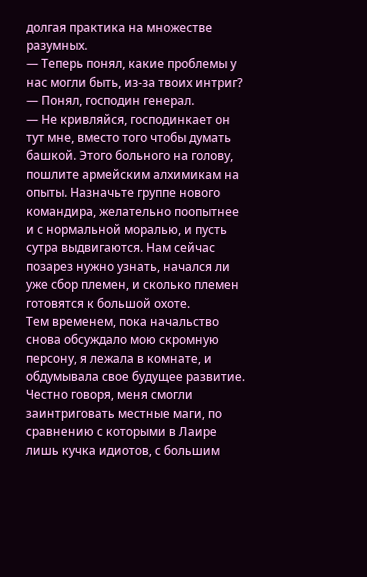долгая практика на множестве разумных.
— Теперь понял, какие проблемы у нас могли быть, из-за твоих интриг?
— Понял, господин генерал.
— Не кривляйся, господинкает он тут мне, вместо того чтобы думать башкой. Этого больного на голову, пошлите армейским алхимикам на опыты. Назначьте группе нового командира, желательно поопытнее и с нормальной моралью, и пусть сутра выдвигаются. Нам сейчас позарез нужно узнать, начался ли уже сбор племен, и сколько племен готовятся к большой охоте.
Тем временем, пока начальство снова обсуждало мою скромную персону, я лежала в комнате, и обдумывала свое будущее развитие. Честно говоря, меня смогли заинтриговать местные маги, по сравнению с которыми в Лаире лишь кучка идиотов, с большим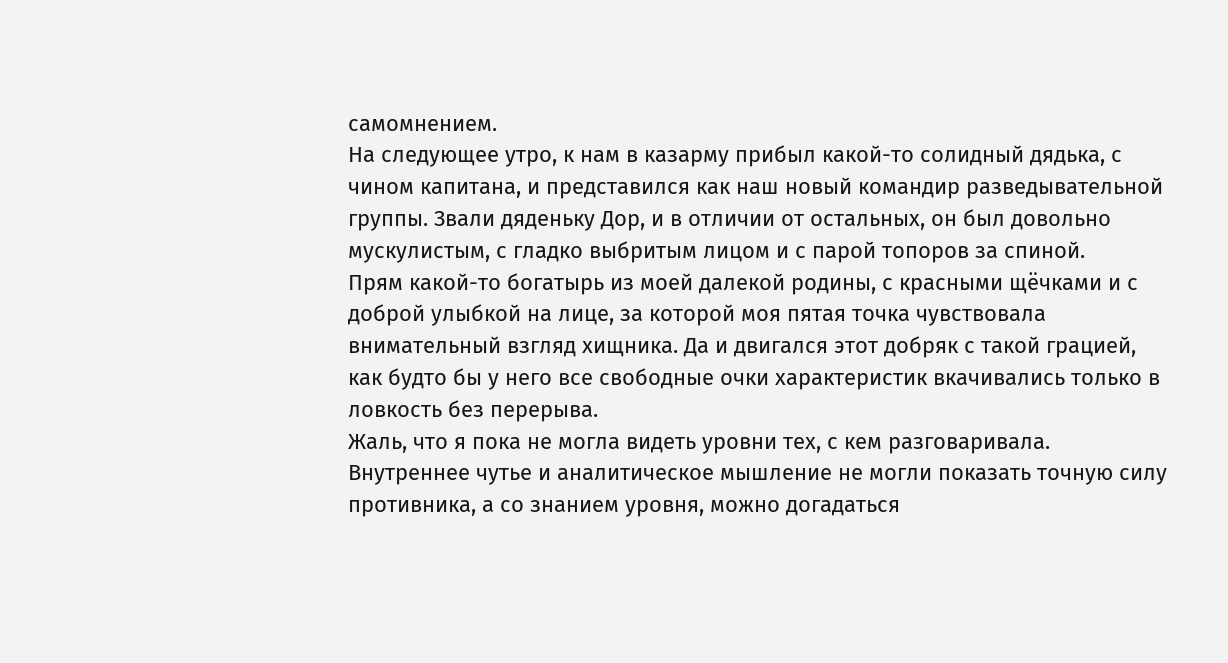самомнением.
На следующее утро, к нам в казарму прибыл какой-то солидный дядька, с чином капитана, и представился как наш новый командир разведывательной группы. Звали дяденьку Дор, и в отличии от остальных, он был довольно мускулистым, с гладко выбритым лицом и с парой топоров за спиной.
Прям какой-то богатырь из моей далекой родины, с красными щёчками и с доброй улыбкой на лице, за которой моя пятая точка чувствовала внимательный взгляд хищника. Да и двигался этот добряк с такой грацией, как будто бы у него все свободные очки характеристик вкачивались только в ловкость без перерыва.
Жаль, что я пока не могла видеть уровни тех, с кем разговаривала.
Внутреннее чутье и аналитическое мышление не могли показать точную силу противника, а со знанием уровня, можно догадаться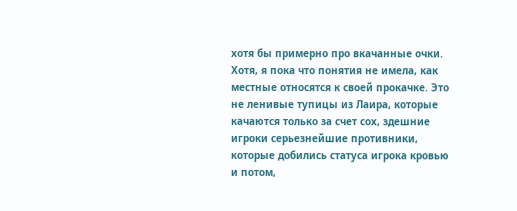хотя бы примерно про вкачанные очки.
Хотя, я пока что понятия не имела, как местные относятся к своей прокачке. Это не ленивые тупицы из Лаира, которые качаются только за счет сох, здешние игроки серьезнейшие противники, которые добились статуса игрока кровью и потом,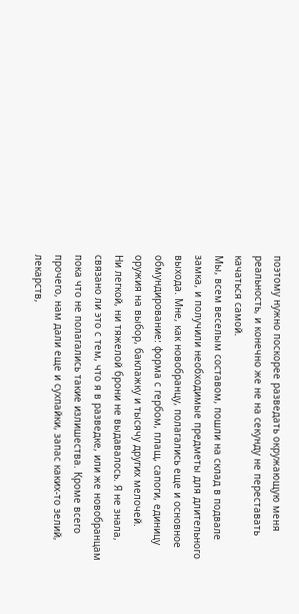поэтому нужно поскорее разведать окружающую меня реальность, и конечно же не на секунду не переставать качаться самой.
Мы, всем веселым составом, пошли на склад в подвале замка, и получили необходимые предметы для длительного выхода. Мне, как новобранцу, полагались еще и основное обмундирование: форма с гербом, плащ, сапоги, единицу оружия на выбор, баклажку и тысячу других мелочей.
Ни легкой, ни тяжелой брони не выдавалось. Я не знала, связано ли это с тем, что я в разведке, или же новобранцам пока что не полагались такие излишества. Кроме всего прочего, нам дали еще и сухпайки, запас каких-то зелий, лекарств,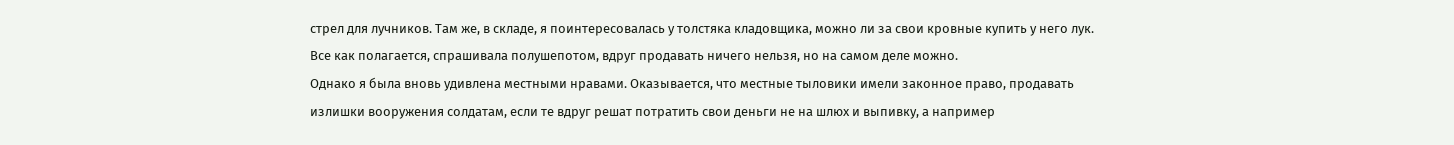стрел для лучников. Там же, в складе, я поинтересовалась у толстяка кладовщика, можно ли за свои кровные купить у него лук. Все как полагается, спрашивала полушепотом, вдруг продавать ничего нельзя, но на самом деле можно.
Однако я была вновь удивлена местными нравами. Оказывается, что местные тыловики имели законное право, продавать излишки вооружения солдатам, если те вдруг решат потратить свои деньги не на шлюх и выпивку, а например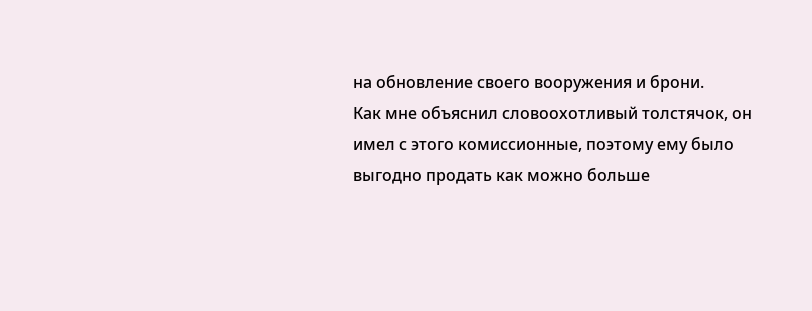на обновление своего вооружения и брони.
Как мне объяснил словоохотливый толстячок, он имел с этого комиссионные, поэтому ему было выгодно продать как можно больше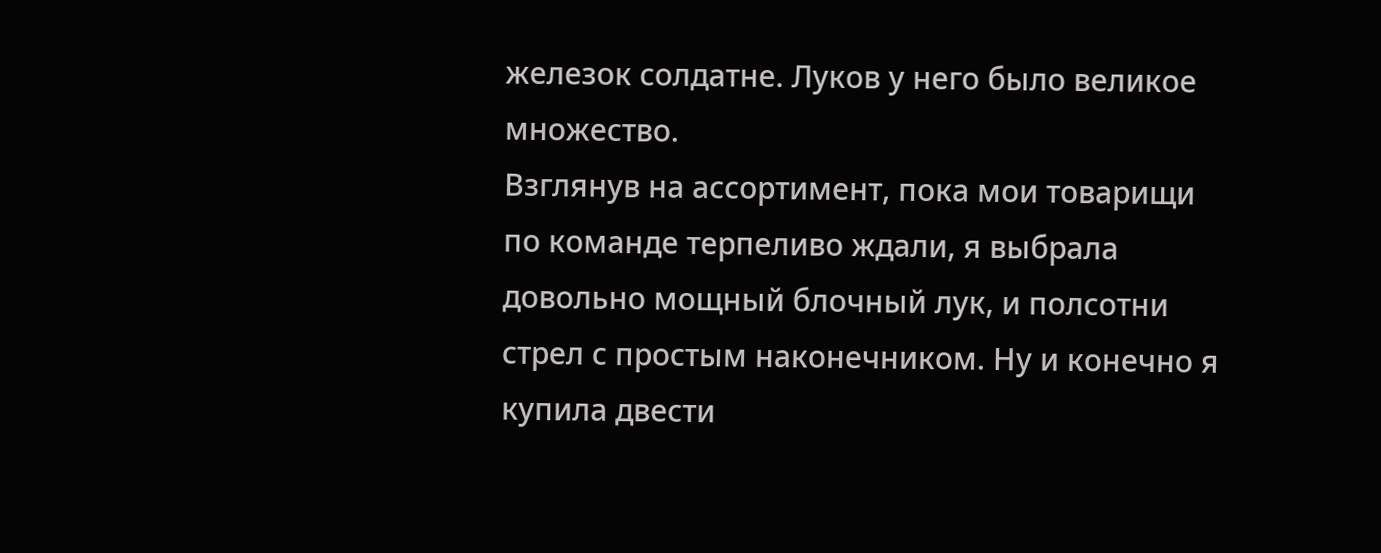железок солдатне. Луков у него было великое множество.
Взглянув на ассортимент, пока мои товарищи по команде терпеливо ждали, я выбрала довольно мощный блочный лук, и полсотни стрел с простым наконечником. Ну и конечно я купила двести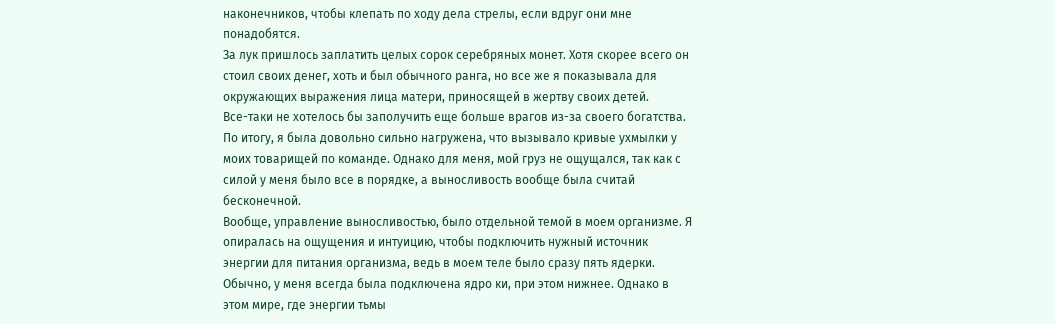наконечников, чтобы клепать по ходу дела стрелы, если вдруг они мне понадобятся.
За лук пришлось заплатить целых сорок серебряных монет. Хотя скорее всего он стоил своих денег, хоть и был обычного ранга, но все же я показывала для окружающих выражения лица матери, приносящей в жертву своих детей.
Все-таки не хотелось бы заполучить еще больше врагов из-за своего богатства. По итогу, я была довольно сильно нагружена, что вызывало кривые ухмылки у моих товарищей по команде. Однако для меня, мой груз не ощущался, так как с силой у меня было все в порядке, а выносливость вообще была считай бесконечной.
Вообще, управление выносливостью, было отдельной темой в моем организме. Я опиралась на ощущения и интуицию, чтобы подключить нужный источник энергии для питания организма, ведь в моем теле было сразу пять ядерки.
Обычно, у меня всегда была подключена ядро ки, при этом нижнее. Однако в этом мире, где энергии тьмы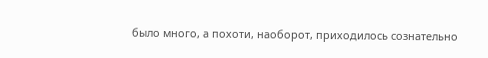было много, а похоти, наоборот, приходилось сознательно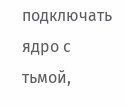подключать ядро с тьмой,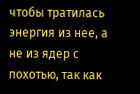чтобы тратилась энергия из нее, а не из ядер с похотью, так как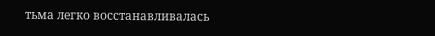тьма легко восстанавливалась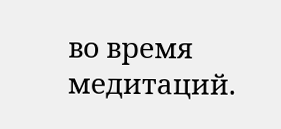во время медитаций.